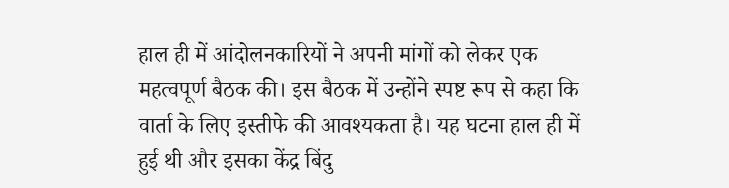हाल ही में आंदोलनकारियों ने अपनी मांगों को लेकर एक महत्वपूर्ण बैठक की। इस बैठक में उन्होंने स्पष्ट रूप से कहा कि वार्ता के लिए इस्तीफे की आवश्यकता है। यह घटना हाल ही में हुई थी और इसका केंद्र बिंदु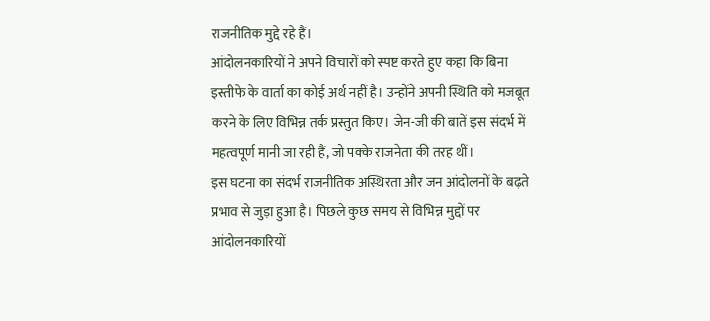राजनीतिक मुद्दे रहे हैं।
आंदोलनकारियों ने अपने विचारों को स्पष्ट करते हुए कहा कि बिना इस्तीफे के वार्ता का कोई अर्थ नहीं है। उन्होंने अपनी स्थिति को मजबूत करने के लिए विभिन्न तर्क प्रस्तुत किए। जेन-जी की बातें इस संदर्भ में महत्वपूर्ण मानी जा रही हैं, जो पक्के राजनेता की तरह थीं।
इस घटना का संदर्भ राजनीतिक अस्थिरता और जन आंदोलनों के बढ़ते प्रभाव से जुड़ा हुआ है। पिछले कुछ समय से विभिन्न मुद्दों पर आंदोलनकारियों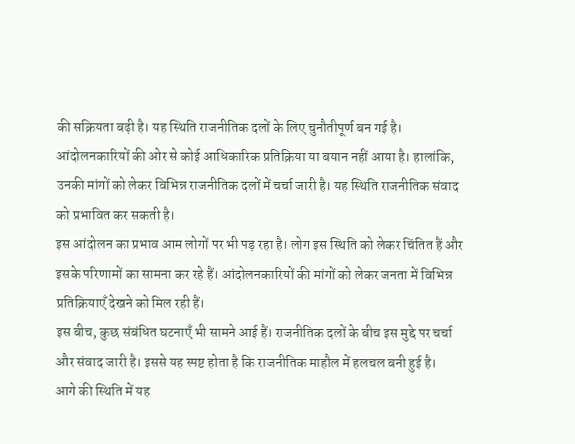की सक्रियता बढ़ी है। यह स्थिति राजनीतिक दलों के लिए चुनौतीपूर्ण बन गई है।
आंदोलनकारियों की ओर से कोई आधिकारिक प्रतिक्रिया या बयान नहीं आया है। हालांकि, उनकी मांगों को लेकर विभिन्न राजनीतिक दलों में चर्चा जारी है। यह स्थिति राजनीतिक संवाद को प्रभावित कर सकती है।
इस आंदोलन का प्रभाव आम लोगों पर भी पड़ रहा है। लोग इस स्थिति को लेकर चिंतित हैं और इसके परिणामों का सामना कर रहे हैं। आंदोलनकारियों की मांगों को लेकर जनता में विभिन्न प्रतिक्रियाएँ देखने को मिल रही हैं।
इस बीच, कुछ संबंधित घटनाएँ भी सामने आई हैं। राजनीतिक दलों के बीच इस मुद्दे पर चर्चा और संवाद जारी है। इससे यह स्पष्ट होता है कि राजनीतिक माहौल में हलचल बनी हुई है।
आगे की स्थिति में यह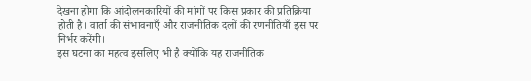देखना होगा कि आंदोलनकारियों की मांगों पर किस प्रकार की प्रतिक्रिया होती है। वार्ता की संभावनाएँ और राजनीतिक दलों की रणनीतियाँ इस पर निर्भर करेंगी।
इस घटना का महत्व इसलिए भी है क्योंकि यह राजनीतिक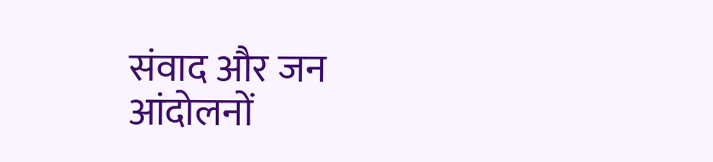संवाद और जन आंदोलनों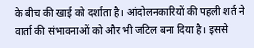के बीच की खाई को दर्शाता है। आंदोलनकारियों की पहली शर्त ने वार्ता की संभावनाओं को और भी जटिल बना दिया है। इससे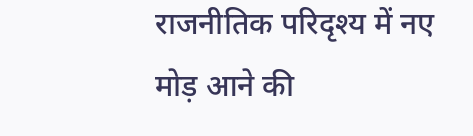राजनीतिक परिदृश्य में नए मोड़ आने की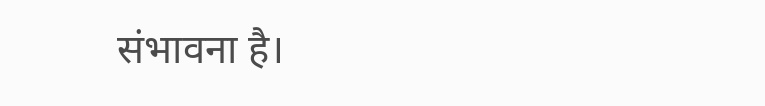संभावना है।